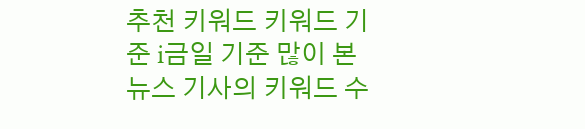추천 키워드 키워드 기준 i금일 기준 많이 본
뉴스 기사의 키워드 수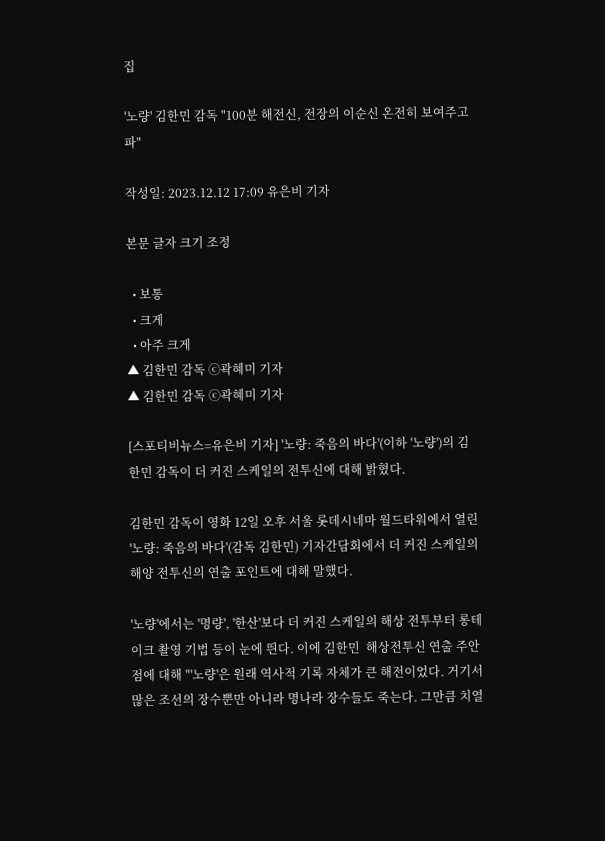집

'노량' 김한민 감독 "100분 해전신, 전장의 이순신 온전히 보여주고파"

작성일: 2023.12.12 17:09 유은비 기자

본문 글자 크기 조정

  • 보통
  • 크게
  • 아주 크게
▲ 김한민 감독 ⓒ곽혜미 기자
▲ 김한민 감독 ⓒ곽혜미 기자

[스포티비뉴스=유은비 기자] '노량: 죽음의 바다'(이하 '노량')의 김한민 감독이 더 커진 스케일의 전투신에 대해 밝혔다.

김한민 감독이 영화 12일 오후 서울 롯데시네마 월드타워에서 열린 '노량: 죽음의 바다'(감독 김한민) 기자간담회에서 더 커진 스케일의 해양 전투신의 연출 포인트에 대해 말했다.

'노량'에서는 '명량', '한산'보다 더 커진 스케일의 해상 전투부터 롱테이크 촬영 기법 등이 눈에 띈다. 이에 김한민  해상전투신 연출 주안점에 대해 "'노량'은 원래 역사적 기록 자체가 큰 해전이었다. 거기서 많은 조선의 장수뿐만 아니라 명나라 장수들도 죽는다. 그만큼 치열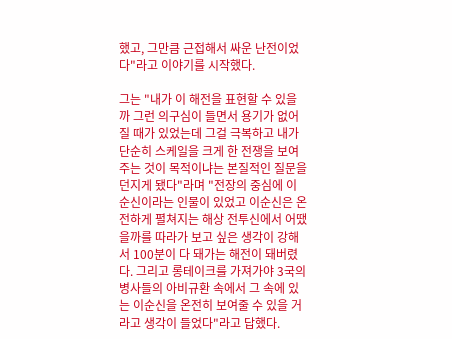했고, 그만큼 근접해서 싸운 난전이었다"라고 이야기를 시작했다.

그는 "내가 이 해전을 표현할 수 있을까 그런 의구심이 들면서 용기가 없어질 때가 있었는데 그걸 극복하고 내가 단순히 스케일을 크게 한 전쟁을 보여주는 것이 목적이냐는 본질적인 질문을 던지게 됐다"라며 "전장의 중심에 이순신이라는 인물이 있었고 이순신은 온전하게 펼쳐지는 해상 전투신에서 어땠을까를 따라가 보고 싶은 생각이 강해서 100분이 다 돼가는 해전이 돼버렸다. 그리고 롱테이크를 가져가야 3국의 병사들의 아비규환 속에서 그 속에 있는 이순신을 온전히 보여줄 수 있을 거라고 생각이 들었다"라고 답했다.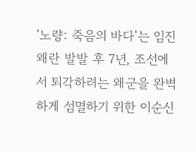'노량: 죽음의 바다'는 임진왜란 발발 후 7년, 조선에서 퇴각하려는 왜군을 완벽하게 섬멸하기 위한 이순신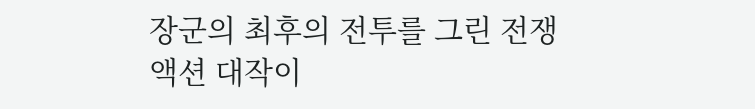장군의 최후의 전투를 그린 전쟁 액션 대작이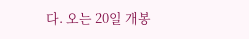다. 오는 20일 개봉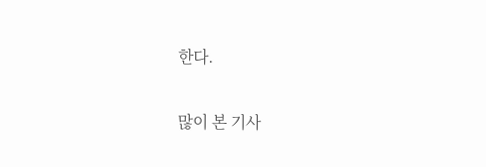한다.

많이 본 기사